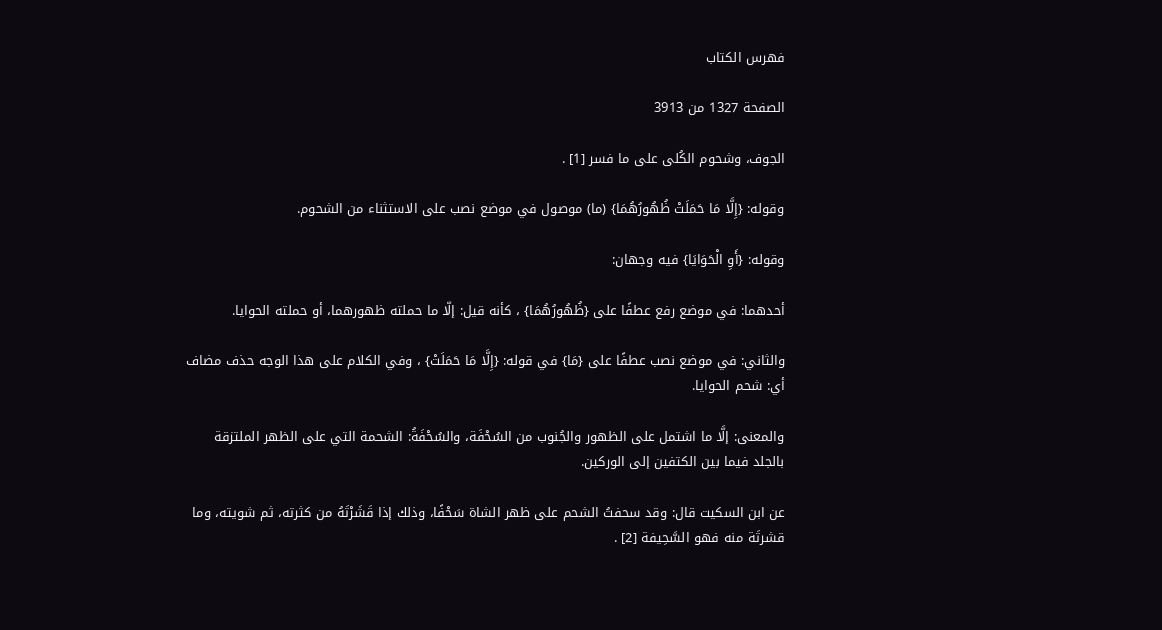فهرس الكتاب

الصفحة 1327 من 3913

الجوف، وشحوم الكُلى على ما فسر [1] .

وقوله: {إِلَّا مَا حَمَلَتْ ظُهُورُهُمَا} (ما) موصول في موضع نصب على الاستثناء من الشحوم.

وقوله: {أَوِ الْحَوَايَا} فيه وجهان:

أحدهما: في موضع رفع عطفًا على {ظُهُورُهُمَا} ، كأنه قيل: إلّا ما حملته ظهورهما، أو حملته الحوايا.

والثاني: في موضع نصب عطفًا على {مَا} في قوله: {إِلَّا مَا حَمَلَتْ} ، وفي الكلام على هذا الوجه حذف مضاف أي: شحم الحوايا.

والمعنى: إلَّا ما اشتمل على الظهور والجُنوب من السُحْفَة، والسُحْفَةُ: الشحمة التي على الظهر الملتزقة بالجلد فيما بين الكتفين إلى الوركين.

عن ابن السكيت قال: وقد سحفتُ الشحم على ظهر الشاة سَحْفًا، وذلك إذا قَشَرْتَهُ من كثرته، ثم شويته، وما قشرتَة منه فهو السَّحِيفة [2] .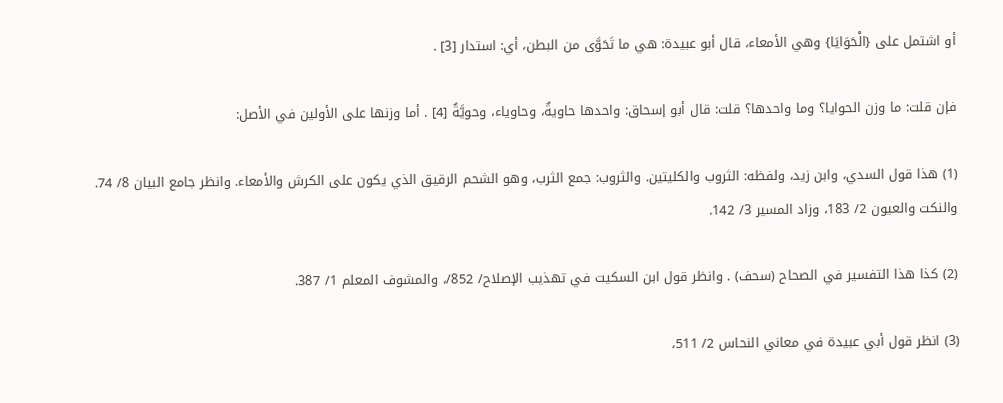أو اشتمل على {الْحَوَايَا} وهي الأمعاء، قال أبو عبيدة: هي ما تَحَوَّى من البطن، أي: استدار [3] .

فإن قلت: ما وزن الحوايا؟ وما واحدها؟ قلت: قال أبو إسحاق: واحدها حاويةٌ، وحاوياء، وحويَّةٌ [4] . أما وزنها على الأولين في الأصل:

(1) هذا قول السدي، وابن زيد، ولفظه: الثروب والكليتين. والثروب: جمع الثرب، وهو الشحم الرقيق الذي يكون على الكرش والأمعاء. وانظر جامع البيان 8/ 74. والنكت والعيون 2/ 183، وزاد المسير 3/ 142.

(2) كذا هذا التفسير في الصحاح (سحف) . وانظر قول ابن السكيت في تهذيب الإصلاح/ 852/، والمشوف المعلم 1/ 387.

(3) انظر قول أبي عبيدة في معاني النحاس 2/ 511،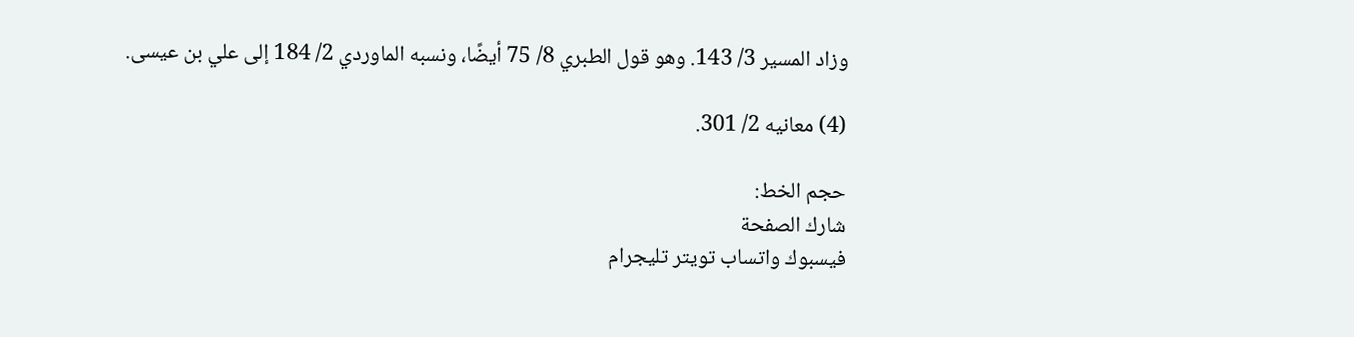وزاد المسير 3/ 143. وهو قول الطبري 8/ 75 أيضًا، ونسبه الماوردي 2/ 184 إلى علي بن عيسى.

(4) معانيه 2/ 301.

حجم الخط:
شارك الصفحة
فيسبوك واتساب تويتر تليجرام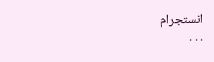انستجرام
. . .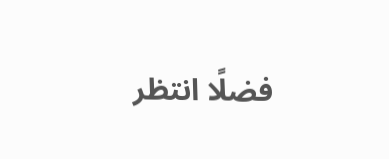فضلًا انتظر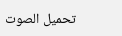تحميل الصوت